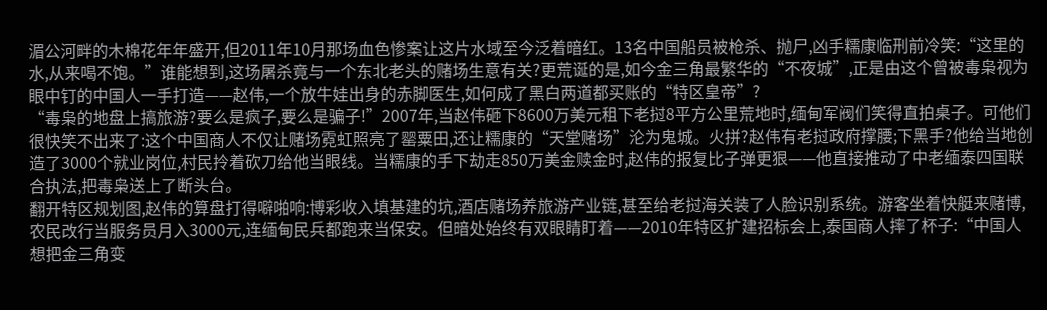湄公河畔的木棉花年年盛开,但2011年10月那场血色惨案让这片水域至今泛着暗红。13名中国船员被枪杀、抛尸,凶手糯康临刑前冷笑:“这里的水,从来喝不饱。”谁能想到,这场屠杀竟与一个东北老头的赌场生意有关?更荒诞的是,如今金三角最繁华的“不夜城”,正是由这个曾被毒枭视为眼中钉的中国人一手打造——赵伟,一个放牛娃出身的赤脚医生,如何成了黑白两道都买账的“特区皇帝”?
“毒枭的地盘上搞旅游?要么是疯子,要么是骗子!”2007年,当赵伟砸下8600万美元租下老挝8平方公里荒地时,缅甸军阀们笑得直拍桌子。可他们很快笑不出来了:这个中国商人不仅让赌场霓虹照亮了罂粟田,还让糯康的“天堂赌场”沦为鬼城。火拼?赵伟有老挝政府撑腰;下黑手?他给当地创造了3000个就业岗位,村民拎着砍刀给他当眼线。当糯康的手下劫走850万美金赎金时,赵伟的报复比子弹更狠——他直接推动了中老缅泰四国联合执法,把毒枭送上了断头台。
翻开特区规划图,赵伟的算盘打得噼啪响:博彩收入填基建的坑,酒店赌场养旅游产业链,甚至给老挝海关装了人脸识别系统。游客坐着快艇来赌博,农民改行当服务员月入3000元,连缅甸民兵都跑来当保安。但暗处始终有双眼睛盯着——2010年特区扩建招标会上,泰国商人摔了杯子:“中国人想把金三角变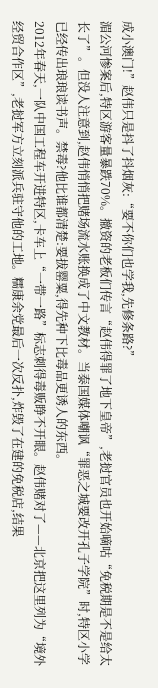成小澳门!”赵伟只是抖了抖烟灰:“要不你们也学我,先修条路?”
湄公河惨案后,特区游客量暴跌70%。撤资的老板们传言“赵伟得罪了地下皇帝”,老挝官员也开始嘀咕“免税期是不是给太长了”。但没人注意到,赵伟悄悄把赌场流水账换成了中文教材。当泰国媒体嘲讽“罪恶之城要改开孔子学院”时,特区小学已经传出琅琅读书声。禁毒?他比谁都清楚:要拔罂粟,得先种下比毒品更诱人的东西。
2012年春天,一队中国工程车开进特区,卡车上“一带一路”标志刺得毒贩睁不开眼。赵伟赌对了——北京把这里列为“境外经贸合作区”,老挝军方立刻派兵驻守他的工地。糯康余党最后一次反扑,炸毁了在建的免税店,结果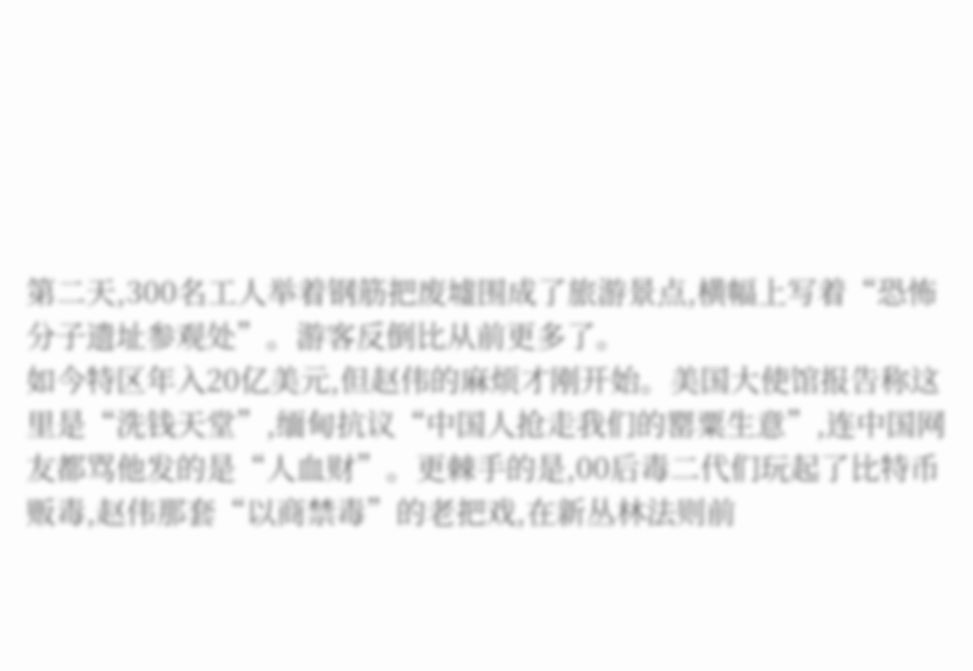第二天,300名工人举着钢筋把废墟围成了旅游景点,横幅上写着“恐怖分子遗址参观处”。游客反倒比从前更多了。
如今特区年入20亿美元,但赵伟的麻烦才刚开始。美国大使馆报告称这里是“洗钱天堂”,缅甸抗议“中国人抢走我们的罂粟生意”,连中国网友都骂他发的是“人血财”。更棘手的是,00后毒二代们玩起了比特币贩毒,赵伟那套“以商禁毒”的老把戏,在新丛林法则前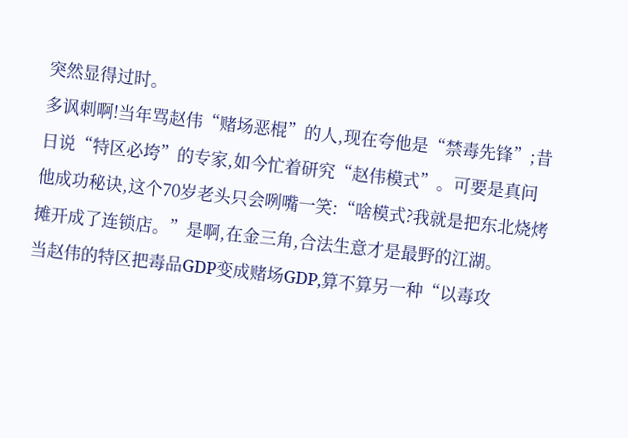突然显得过时。
多讽刺啊!当年骂赵伟“赌场恶棍”的人,现在夸他是“禁毒先锋”;昔日说“特区必垮”的专家,如今忙着研究“赵伟模式”。可要是真问他成功秘诀,这个70岁老头只会咧嘴一笑:“啥模式?我就是把东北烧烤摊开成了连锁店。”是啊,在金三角,合法生意才是最野的江湖。
当赵伟的特区把毒品GDP变成赌场GDP,算不算另一种“以毒攻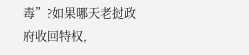毒”?如果哪天老挝政府收回特权,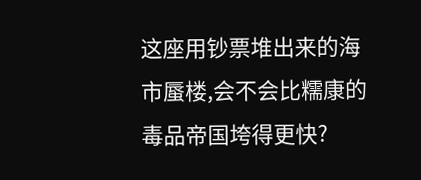这座用钞票堆出来的海市蜃楼,会不会比糯康的毒品帝国垮得更快?